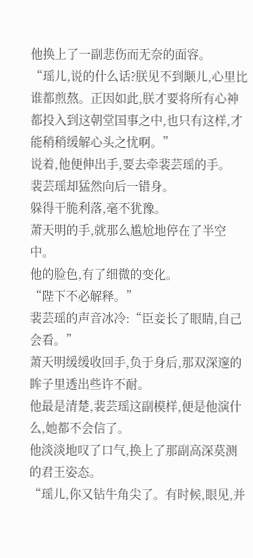他换上了一副悲伤而无奈的面容。
“瑶儿,说的什么话?朕见不到颙儿,心里比谁都煎熬。正因如此,朕才要将所有心神都投入到这朝堂国事之中,也只有这样,才能稍稍缓解心头之忧啊。”
说着,他便伸出手,要去牵裴芸瑶的手。
裴芸瑶却猛然向后一错身。
躲得干脆利落,毫不犹豫。
萧天明的手,就那么尴尬地停在了半空中。
他的脸色,有了细微的变化。
“陛下不必解释。”
裴芸瑶的声音冰冷:“臣妾长了眼睛,自己会看。”
萧天明缓缓收回手,负于身后,那双深邃的眸子里透出些许不耐。
他最是清楚,裴芸瑶这副模样,便是他演什么,她都不会信了。
他淡淡地叹了口气,换上了那副高深莫测的君王姿态。
“瑶儿,你又钻牛角尖了。有时候,眼见,并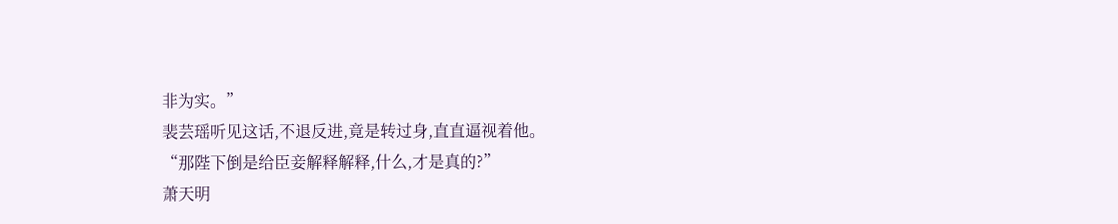非为实。”
裴芸瑶听见这话,不退反进,竟是转过身,直直逼视着他。
“那陛下倒是给臣妾解释解释,什么,才是真的?”
萧天明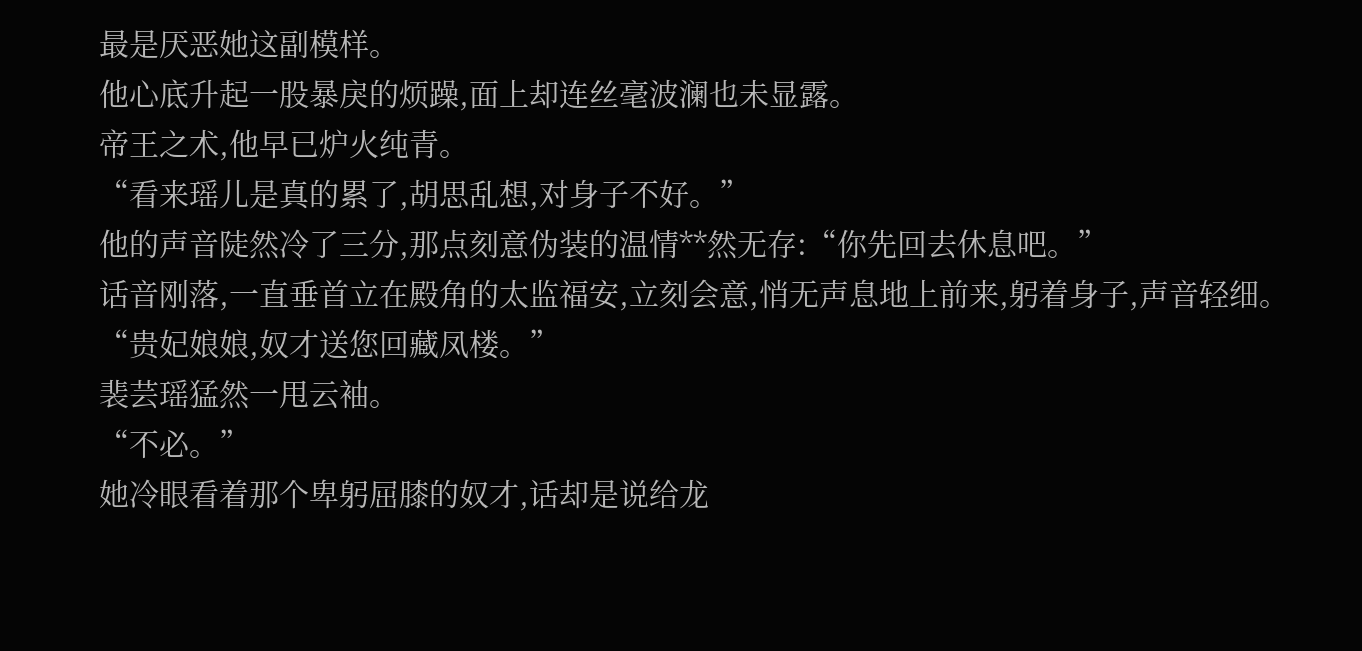最是厌恶她这副模样。
他心底升起一股暴戾的烦躁,面上却连丝毫波澜也未显露。
帝王之术,他早已炉火纯青。
“看来瑶儿是真的累了,胡思乱想,对身子不好。”
他的声音陡然冷了三分,那点刻意伪装的温情**然无存:“你先回去休息吧。”
话音刚落,一直垂首立在殿角的太监福安,立刻会意,悄无声息地上前来,躬着身子,声音轻细。
“贵妃娘娘,奴才送您回藏凤楼。”
裴芸瑶猛然一甩云袖。
“不必。”
她冷眼看着那个卑躬屈膝的奴才,话却是说给龙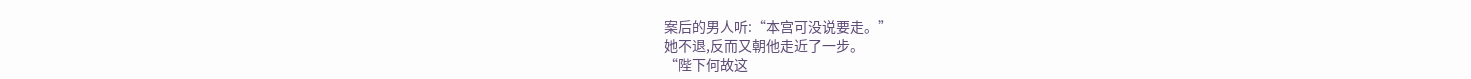案后的男人听:“本宫可没说要走。”
她不退,反而又朝他走近了一步。
“陛下何故这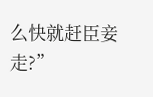么快就赶臣妾走?”